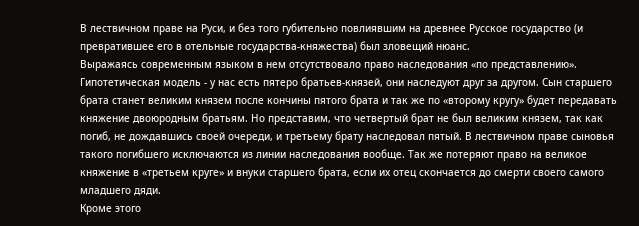В лествичном праве на Руси, и без того губительно повлиявшим на древнее Русское государство (и превратившее его в отельные государства-княжества) был зловещий нюанс.
Выражаясь современным языком в нем отсутствовало право наследования «по представлению». Гипотетическая модель - у нас есть пятеро братьев-князей, они наследуют друг за другом. Сын старшего брата станет великим князем после кончины пятого брата и так же по «второму кругу» будет передавать княжение двоюродным братьям. Но представим, что четвертый брат не был великим князем, так как погиб, не дождавшись своей очереди, и третьему брату наследовал пятый. В лествичном праве сыновья такого погибшего исключаются из линии наследования вообще. Так же потеряют право на великое княжение в «третьем круге» и внуки старшего брата, если их отец скончается до смерти своего самого младшего дяди.
Кроме этого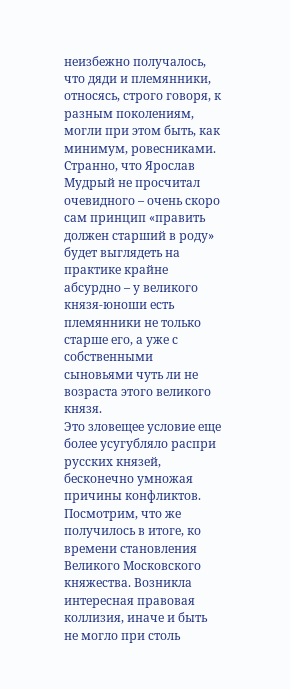неизбежно получалось, что дяди и племянники, относясь, строго говоря, к разным поколениям, могли при этом быть, как минимум, ровесниками. Странно, что Ярослав Мудрый не просчитал очевидного – очень скоро сам принцип «править должен старший в роду» будет выглядеть на практике крайне абсурдно – у великого князя-юноши есть племянники не только старше его, а уже с собственными сыновьями чуть ли не возраста этого великого князя.
Это зловещее условие еще более усугубляло распри русских князей, бесконечно умножая причины конфликтов. Посмотрим, что же получилось в итоге, ко времени становления Великого Московского княжества. Возникла интересная правовая коллизия, иначе и быть не могло при столь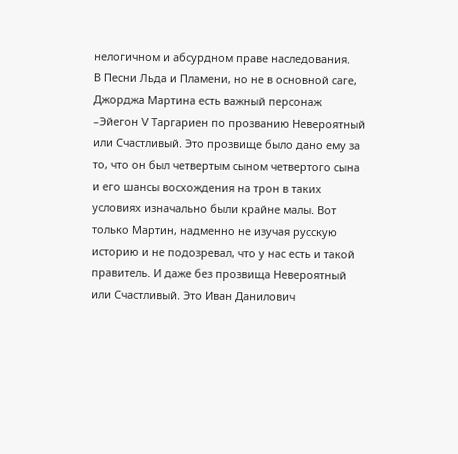нелогичном и абсурдном праве наследования.
В Песни Льда и Пламени, но не в основной саге, Джорджа Мартина есть важный персонаж –Эйегон V Таргариен по прозванию Невероятный или Счастливый. Это прозвище было дано ему за то, что он был четвертым сыном четвертого сына и его шансы восхождения на трон в таких условиях изначально были крайне малы. Вот только Мартин, надменно не изучая русскую историю и не подозревал, что у нас есть и такой правитель. И даже без прозвища Невероятный или Счастливый. Это Иван Данилович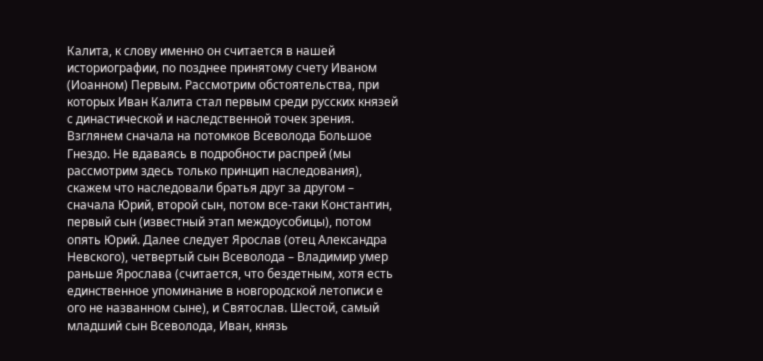Калита, к слову именно он считается в нашей историографии, по позднее принятому счету Иваном (Иоанном) Первым. Рассмотрим обстоятельства, при которых Иван Калита стал первым среди русских князей с династической и наследственной точек зрения.
Взглянем сначала на потомков Всеволода Большое Гнездо. Не вдаваясь в подробности распрей (мы рассмотрим здесь только принцип наследования), скажем что наследовали братья друг за другом – сначала Юрий, второй сын, потом все-таки Константин, первый сын (известный этап междоусобицы), потом опять Юрий. Далее следует Ярослав (отец Александра Невского), четвертый сын Всеволода – Владимир умер раньше Ярослава (считается, что бездетным, хотя есть единственное упоминание в новгородской летописи е ого не названном сыне), и Святослав. Шестой, самый младший сын Всеволода, Иван, князь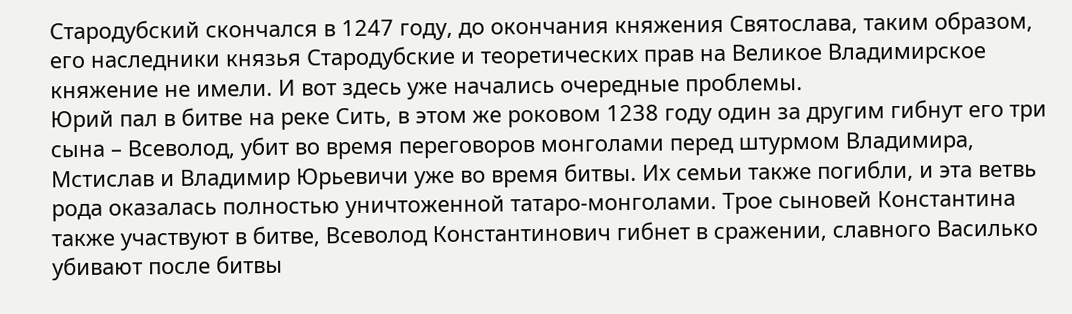Стародубский скончался в 1247 году, до окончания княжения Святослава, таким образом, его наследники князья Стародубские и теоретических прав на Великое Владимирское княжение не имели. И вот здесь уже начались очередные проблемы.
Юрий пал в битве на реке Сить, в этом же роковом 1238 году один за другим гибнут его три сына – Всеволод, убит во время переговоров монголами перед штурмом Владимира, Мстислав и Владимир Юрьевичи уже во время битвы. Их семьи также погибли, и эта ветвь рода оказалась полностью уничтоженной татаро-монголами. Трое сыновей Константина также участвуют в битве, Всеволод Константинович гибнет в сражении, славного Василько убивают после битвы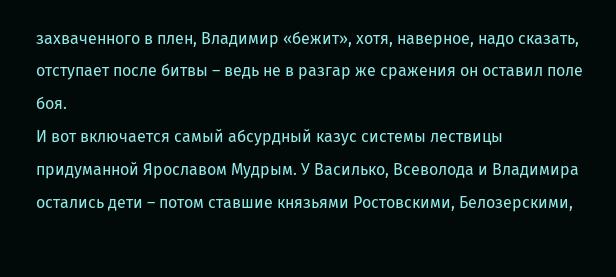захваченного в плен, Владимир «бежит», хотя, наверное, надо сказать, отступает после битвы – ведь не в разгар же сражения он оставил поле боя.
И вот включается самый абсурдный казус системы лествицы придуманной Ярославом Мудрым. У Василько, Всеволода и Владимира остались дети – потом ставшие князьями Ростовскими, Белозерскими,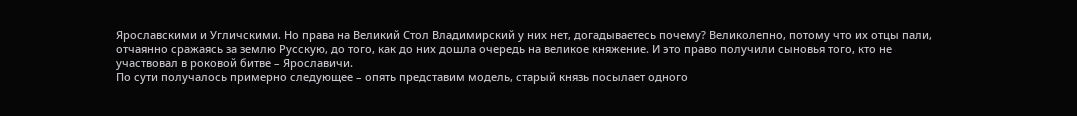Ярославскими и Угличскими. Но права на Великий Стол Владимирский у них нет, догадываетесь почему? Великолепно, потому что их отцы пали, отчаянно сражаясь за землю Русскую, до того, как до них дошла очередь на великое княжение. И это право получили сыновья того, кто не участвовал в роковой битве – Ярославичи.
По сути получалось примерно следующее – опять представим модель, старый князь посылает одного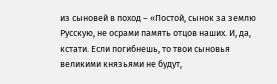из сыновей в поход – «Постой, сынок за землю Русскую, не осрами память отцов наших. И, да, кстати. Если погибнешь, то твои сыновья великими князьями не будут,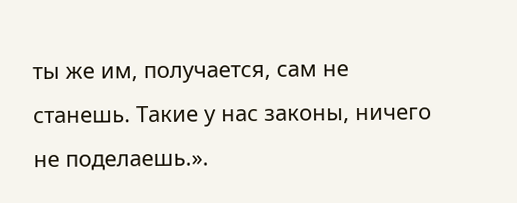ты же им, получается, сам не станешь. Такие у нас законы, ничего не поделаешь.».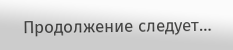Продолжение следует…